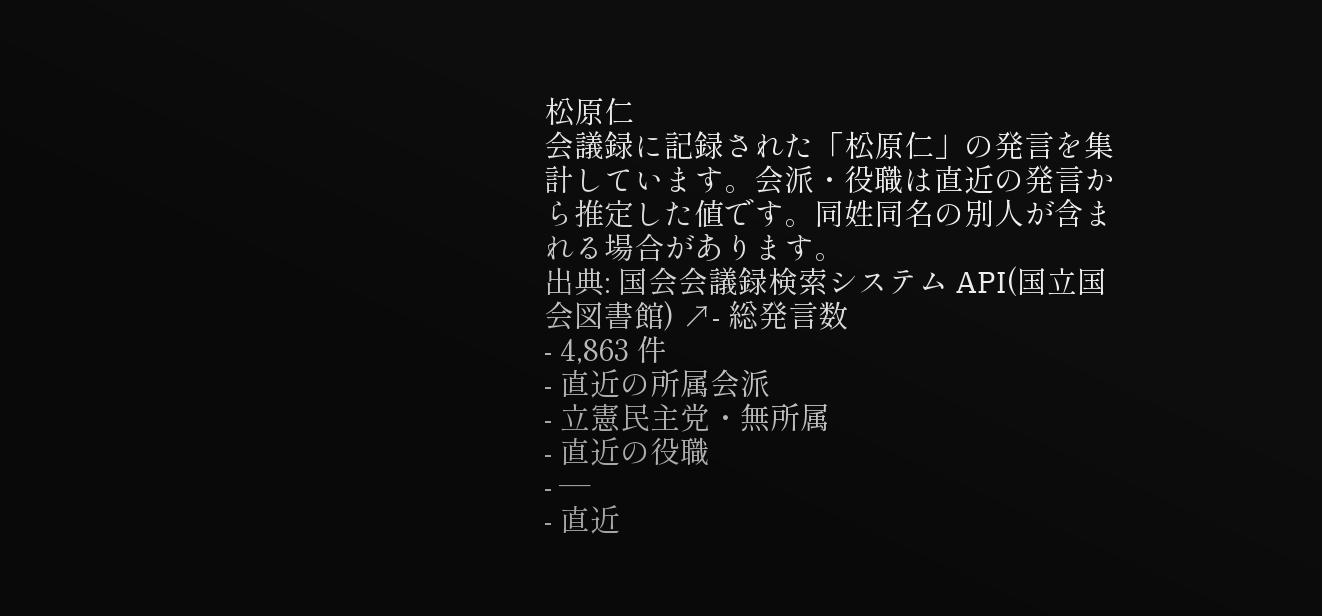松原仁
会議録に記録された「松原仁」の発言を集計しています。会派・役職は直近の発言から推定した値です。同姓同名の別人が含まれる場合があります。
出典: 国会会議録検索システム API(国立国会図書館) ↗- 総発言数
- 4,863 件
- 直近の所属会派
- 立憲民主党・無所属
- 直近の役職
- —
- 直近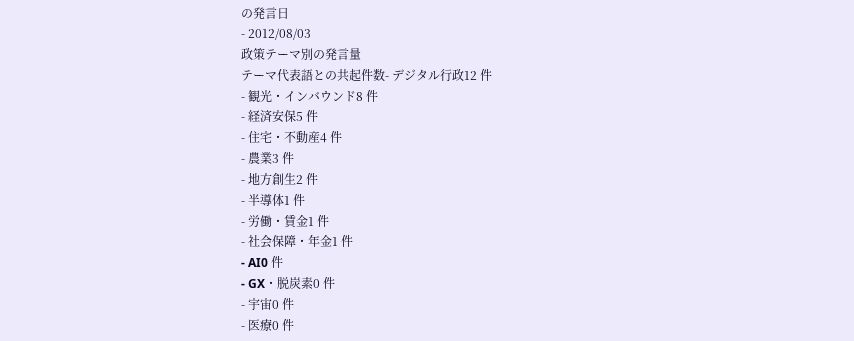の発言日
- 2012/08/03
政策テーマ別の発言量
テーマ代表語との共起件数- デジタル行政12 件
- 観光・インバウンド8 件
- 経済安保5 件
- 住宅・不動産4 件
- 農業3 件
- 地方創生2 件
- 半導体1 件
- 労働・賃金1 件
- 社会保障・年金1 件
- AI0 件
- GX・脱炭素0 件
- 宇宙0 件
- 医療0 件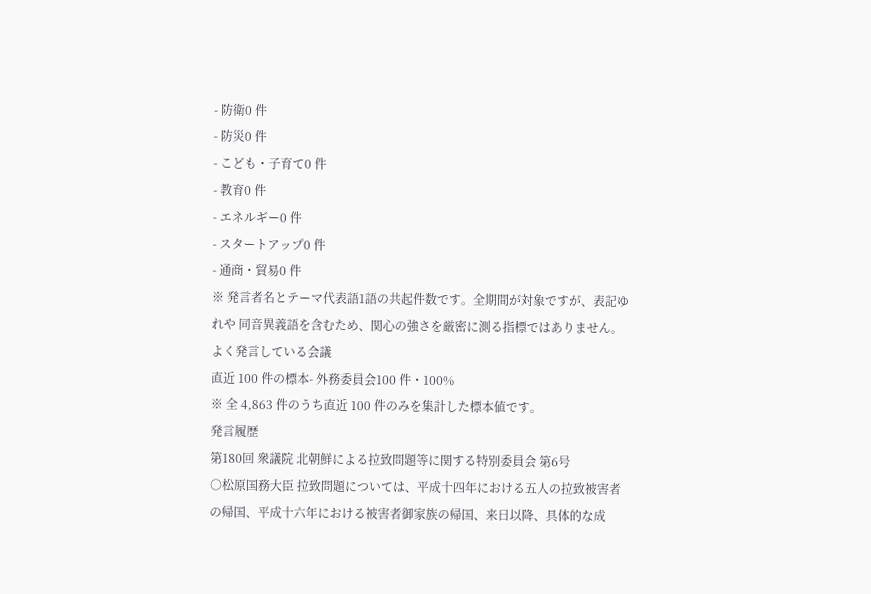- 防衛0 件
- 防災0 件
- こども・子育て0 件
- 教育0 件
- エネルギー0 件
- スタートアップ0 件
- 通商・貿易0 件
※ 発言者名とテーマ代表語1語の共起件数です。全期間が対象ですが、表記ゆれや 同音異義語を含むため、関心の強さを厳密に測る指標ではありません。
よく発言している会議
直近 100 件の標本- 外務委員会100 件・100%
※ 全 4,863 件のうち直近 100 件のみを集計した標本値です。
発言履歴
第180回 衆議院 北朝鮮による拉致問題等に関する特別委員会 第6号
○松原国務大臣 拉致問題については、平成十四年における五人の拉致被害者の帰国、平成十六年における被害者御家族の帰国、来日以降、具体的な成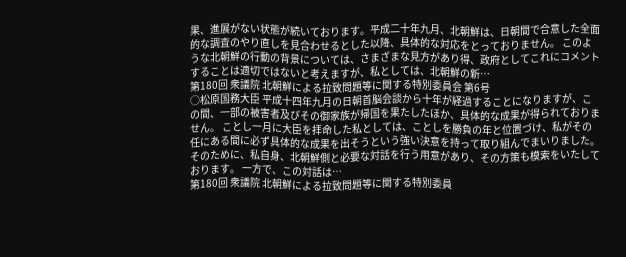果、進展がない状態が続いております。平成二十年九月、北朝鮮は、日朝間で合意した全面的な調査のやり直しを見合わせるとした以降、具体的な対応をとっておりません。 このような北朝鮮の行動の背景については、さまざまな見方があり得、政府としてこれにコメントすることは適切ではないと考えますが、私としては、北朝鮮の新…
第180回 衆議院 北朝鮮による拉致問題等に関する特別委員会 第6号
○松原国務大臣 平成十四年九月の日朝首脳会談から十年が経過することになりますが、この間、一部の被害者及びその御家族が帰国を果たしたほか、具体的な成果が得られておりません。 ことし一月に大臣を拝命した私としては、ことしを勝負の年と位置づけ、私がその任にある間に必ず具体的な成果を出そうという強い決意を持って取り組んでまいりました。そのために、私自身、北朝鮮側と必要な対話を行う用意があり、その方策も模索をいたしております。 一方で、この対話は…
第180回 衆議院 北朝鮮による拉致問題等に関する特別委員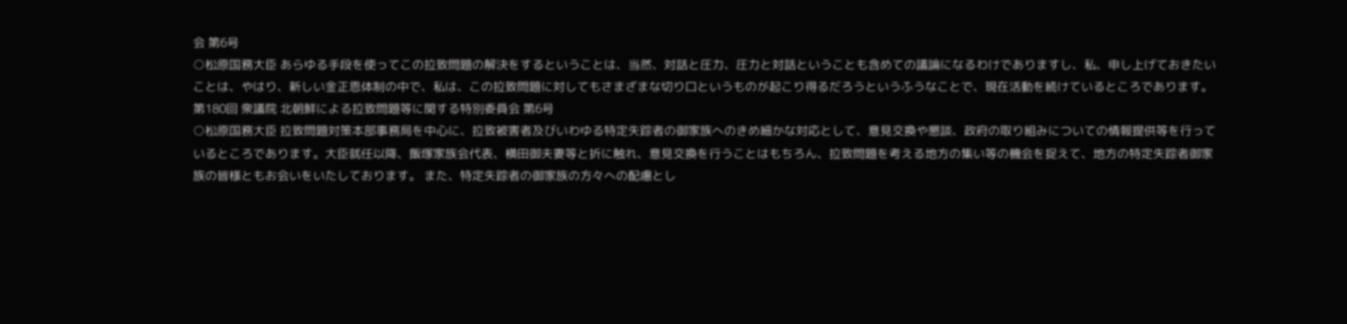会 第6号
○松原国務大臣 あらゆる手段を使ってこの拉致問題の解決をするということは、当然、対話と圧力、圧力と対話ということも含めての議論になるわけでありますし、私、申し上げておきたいことは、やはり、新しい金正恩体制の中で、私は、この拉致問題に対してもさまざまな切り口というものが起こり得るだろうというふうなことで、現在活動を続けているところであります。
第180回 衆議院 北朝鮮による拉致問題等に関する特別委員会 第6号
○松原国務大臣 拉致問題対策本部事務局を中心に、拉致被害者及びいわゆる特定失踪者の御家族へのきめ細かな対応として、意見交換や懇談、政府の取り組みについての情報提供等を行っているところであります。大臣就任以降、飯塚家族会代表、横田御夫妻等と折に触れ、意見交換を行うことはもちろん、拉致問題を考える地方の集い等の機会を捉えて、地方の特定失踪者御家族の皆様ともお会いをいたしております。 また、特定失踪者の御家族の方々への配慮とし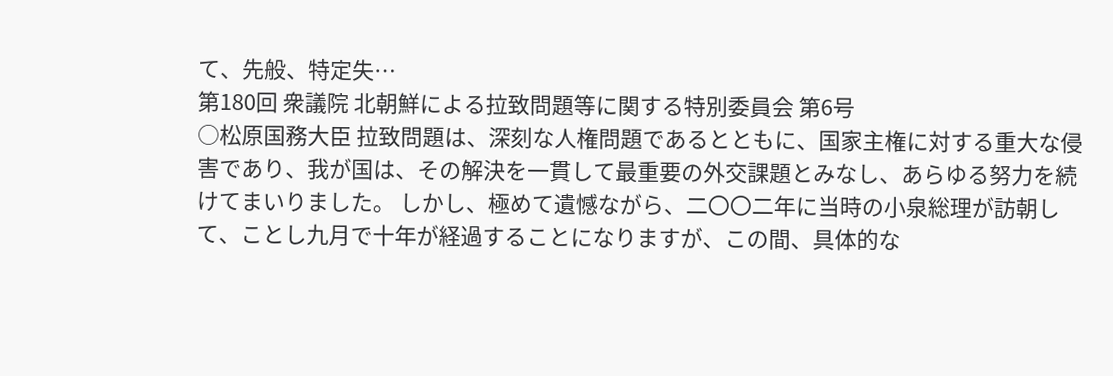て、先般、特定失…
第180回 衆議院 北朝鮮による拉致問題等に関する特別委員会 第6号
○松原国務大臣 拉致問題は、深刻な人権問題であるとともに、国家主権に対する重大な侵害であり、我が国は、その解決を一貫して最重要の外交課題とみなし、あらゆる努力を続けてまいりました。 しかし、極めて遺憾ながら、二〇〇二年に当時の小泉総理が訪朝して、ことし九月で十年が経過することになりますが、この間、具体的な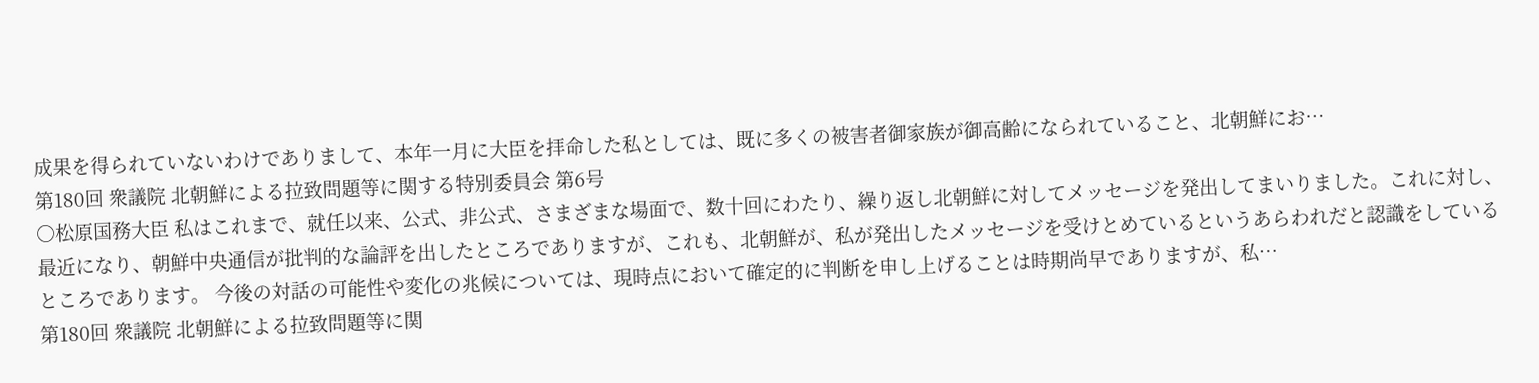成果を得られていないわけでありまして、本年一月に大臣を拝命した私としては、既に多くの被害者御家族が御高齢になられていること、北朝鮮にお…
第180回 衆議院 北朝鮮による拉致問題等に関する特別委員会 第6号
○松原国務大臣 私はこれまで、就任以来、公式、非公式、さまざまな場面で、数十回にわたり、繰り返し北朝鮮に対してメッセージを発出してまいりました。これに対し、最近になり、朝鮮中央通信が批判的な論評を出したところでありますが、これも、北朝鮮が、私が発出したメッセージを受けとめているというあらわれだと認識をしているところであります。 今後の対話の可能性や変化の兆候については、現時点において確定的に判断を申し上げることは時期尚早でありますが、私…
第180回 衆議院 北朝鮮による拉致問題等に関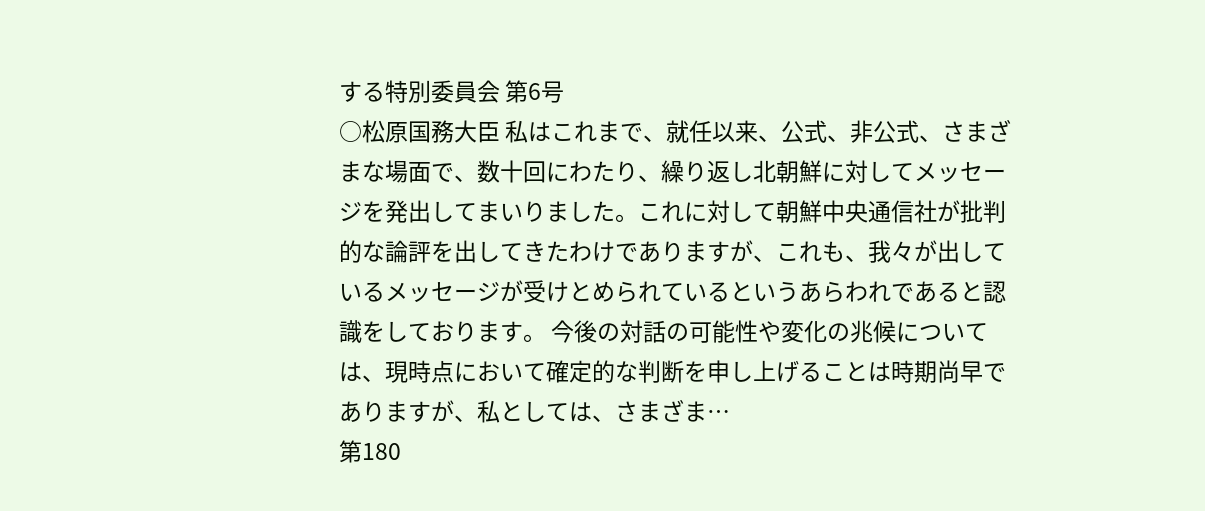する特別委員会 第6号
○松原国務大臣 私はこれまで、就任以来、公式、非公式、さまざまな場面で、数十回にわたり、繰り返し北朝鮮に対してメッセージを発出してまいりました。これに対して朝鮮中央通信社が批判的な論評を出してきたわけでありますが、これも、我々が出しているメッセージが受けとめられているというあらわれであると認識をしております。 今後の対話の可能性や変化の兆候については、現時点において確定的な判断を申し上げることは時期尚早でありますが、私としては、さまざま…
第180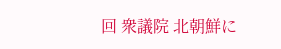回 衆議院 北朝鮮に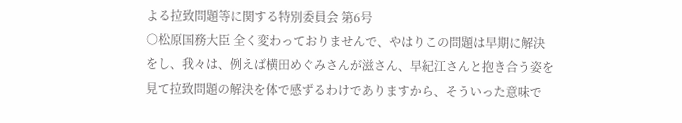よる拉致問題等に関する特別委員会 第6号
○松原国務大臣 全く変わっておりませんで、やはりこの問題は早期に解決をし、我々は、例えば横田めぐみさんが滋さん、早紀江さんと抱き合う姿を見て拉致問題の解決を体で感ずるわけでありますから、そういった意味で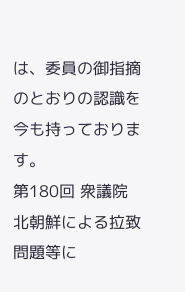は、委員の御指摘のとおりの認識を今も持っております。
第180回 衆議院 北朝鮮による拉致問題等に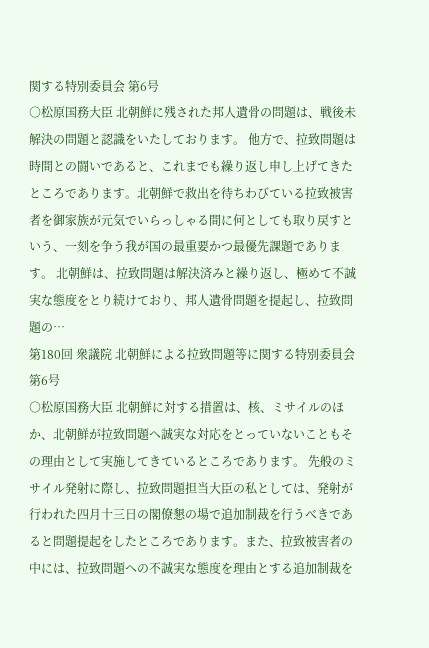関する特別委員会 第6号
○松原国務大臣 北朝鮮に残された邦人遺骨の問題は、戦後未解決の問題と認識をいたしております。 他方で、拉致問題は時間との闘いであると、これまでも繰り返し申し上げてきたところであります。北朝鮮で救出を待ちわびている拉致被害者を御家族が元気でいらっしゃる間に何としても取り戻すという、一刻を争う我が国の最重要かつ最優先課題であります。 北朝鮮は、拉致問題は解決済みと繰り返し、極めて不誠実な態度をとり続けており、邦人遺骨問題を提起し、拉致問題の…
第180回 衆議院 北朝鮮による拉致問題等に関する特別委員会 第6号
○松原国務大臣 北朝鮮に対する措置は、核、ミサイルのほか、北朝鮮が拉致問題へ誠実な対応をとっていないこともその理由として実施してきているところであります。 先般のミサイル発射に際し、拉致問題担当大臣の私としては、発射が行われた四月十三日の閣僚懇の場で追加制裁を行うべきであると問題提起をしたところであります。また、拉致被害者の中には、拉致問題への不誠実な態度を理由とする追加制裁を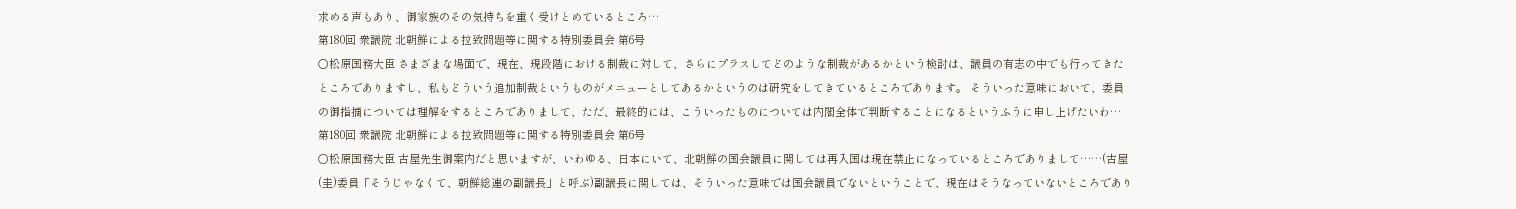求める声もあり、御家族のその気持ちを重く受けとめているところ…
第180回 衆議院 北朝鮮による拉致問題等に関する特別委員会 第6号
○松原国務大臣 さまざまな場面で、現在、現段階における制裁に対して、さらにプラスしてどのような制裁があるかという検討は、議員の有志の中でも行ってきたところでありますし、私もどういう追加制裁というものがメニューとしてあるかというのは研究をしてきているところであります。 そういった意味において、委員の御指摘については理解をするところでありまして、ただ、最終的には、こういったものについては内閣全体で判断することになるというふうに申し上げたいわ…
第180回 衆議院 北朝鮮による拉致問題等に関する特別委員会 第6号
○松原国務大臣 古屋先生御案内だと思いますが、いわゆる、日本にいて、北朝鮮の国会議員に関しては再入国は現在禁止になっているところでありまして……(古屋(圭)委員「そうじゃなくて、朝鮮総連の副議長」と呼ぶ)副議長に関しては、そういった意味では国会議員でないということで、現在はそうなっていないところであり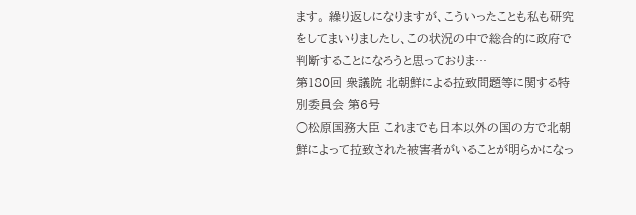ます。 繰り返しになりますが、こういったことも私も研究をしてまいりましたし、この状況の中で総合的に政府で判断することになろうと思っておりま…
第180回 衆議院 北朝鮮による拉致問題等に関する特別委員会 第6号
○松原国務大臣 これまでも日本以外の国の方で北朝鮮によって拉致された被害者がいることが明らかになっ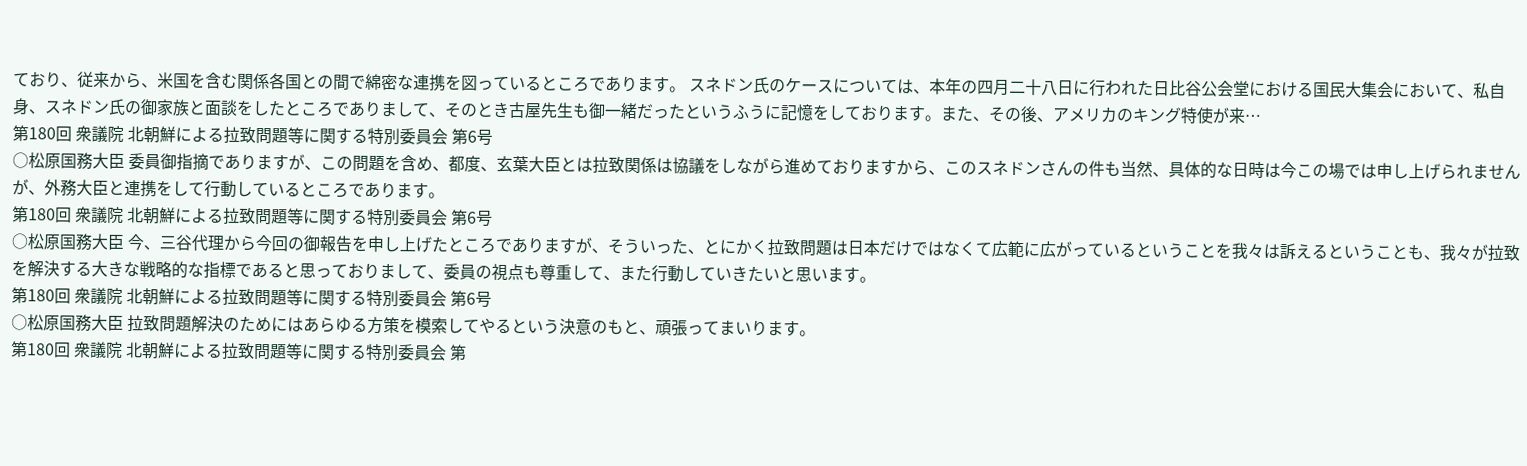ており、従来から、米国を含む関係各国との間で綿密な連携を図っているところであります。 スネドン氏のケースについては、本年の四月二十八日に行われた日比谷公会堂における国民大集会において、私自身、スネドン氏の御家族と面談をしたところでありまして、そのとき古屋先生も御一緒だったというふうに記憶をしております。また、その後、アメリカのキング特使が来…
第180回 衆議院 北朝鮮による拉致問題等に関する特別委員会 第6号
○松原国務大臣 委員御指摘でありますが、この問題を含め、都度、玄葉大臣とは拉致関係は協議をしながら進めておりますから、このスネドンさんの件も当然、具体的な日時は今この場では申し上げられませんが、外務大臣と連携をして行動しているところであります。
第180回 衆議院 北朝鮮による拉致問題等に関する特別委員会 第6号
○松原国務大臣 今、三谷代理から今回の御報告を申し上げたところでありますが、そういった、とにかく拉致問題は日本だけではなくて広範に広がっているということを我々は訴えるということも、我々が拉致を解決する大きな戦略的な指標であると思っておりまして、委員の視点も尊重して、また行動していきたいと思います。
第180回 衆議院 北朝鮮による拉致問題等に関する特別委員会 第6号
○松原国務大臣 拉致問題解決のためにはあらゆる方策を模索してやるという決意のもと、頑張ってまいります。
第180回 衆議院 北朝鮮による拉致問題等に関する特別委員会 第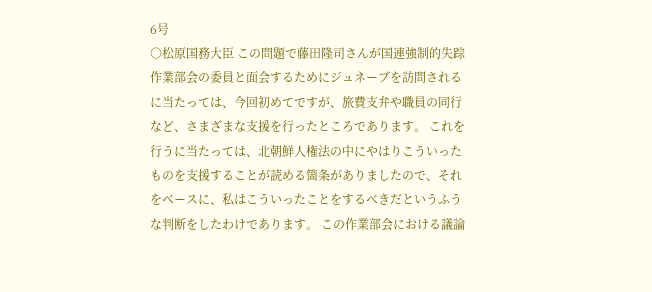6号
○松原国務大臣 この問題で藤田隆司さんが国連強制的失踪作業部会の委員と面会するためにジュネーブを訪問されるに当たっては、今回初めてですが、旅費支弁や職員の同行など、さまざまな支援を行ったところであります。 これを行うに当たっては、北朝鮮人権法の中にやはりこういったものを支援することが読める箇条がありましたので、それをベースに、私はこういったことをするべきだというふうな判断をしたわけであります。 この作業部会における議論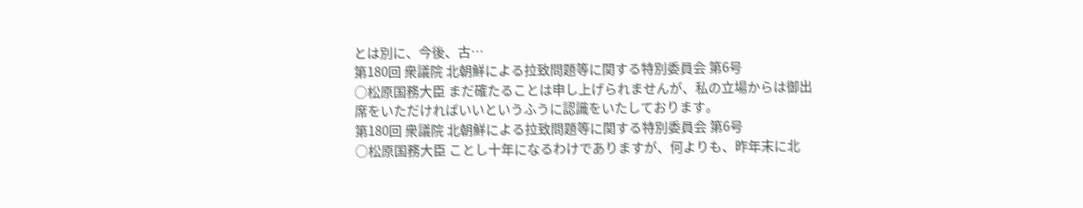とは別に、今後、古…
第180回 衆議院 北朝鮮による拉致問題等に関する特別委員会 第6号
○松原国務大臣 まだ確たることは申し上げられませんが、私の立場からは御出席をいただければいいというふうに認識をいたしております。
第180回 衆議院 北朝鮮による拉致問題等に関する特別委員会 第6号
○松原国務大臣 ことし十年になるわけでありますが、何よりも、昨年末に北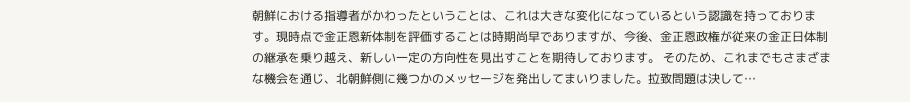朝鮮における指導者がかわったということは、これは大きな変化になっているという認識を持っております。現時点で金正恩新体制を評価することは時期尚早でありますが、今後、金正恩政権が従来の金正日体制の継承を乗り越え、新しい一定の方向性を見出すことを期待しております。 そのため、これまでもさまざまな機会を通じ、北朝鮮側に幾つかのメッセージを発出してまいりました。拉致問題は決して…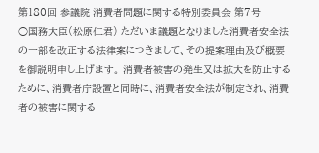第180回 参議院 消費者問題に関する特別委員会 第7号
○国務大臣(松原仁君) ただいま議題となりました消費者安全法の一部を改正する法律案につきまして、その提案理由及び概要を御説明申し上げます。 消費者被害の発生又は拡大を防止するために、消費者庁設置と同時に、消費者安全法が制定され、消費者の被害に関する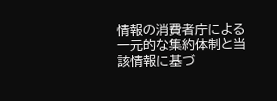情報の消費者庁による一元的な集約体制と当該情報に基づ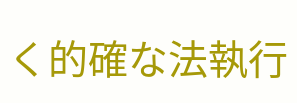く的確な法執行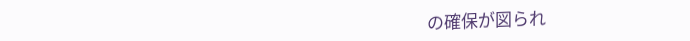の確保が図られ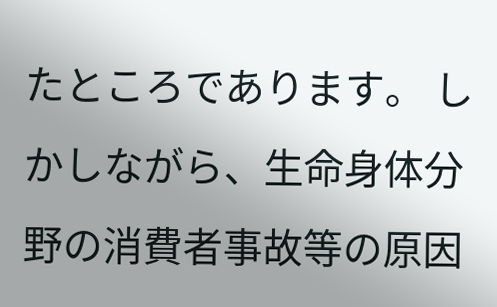たところであります。 しかしながら、生命身体分野の消費者事故等の原因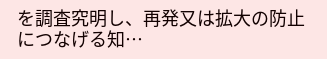を調査究明し、再発又は拡大の防止につなげる知…